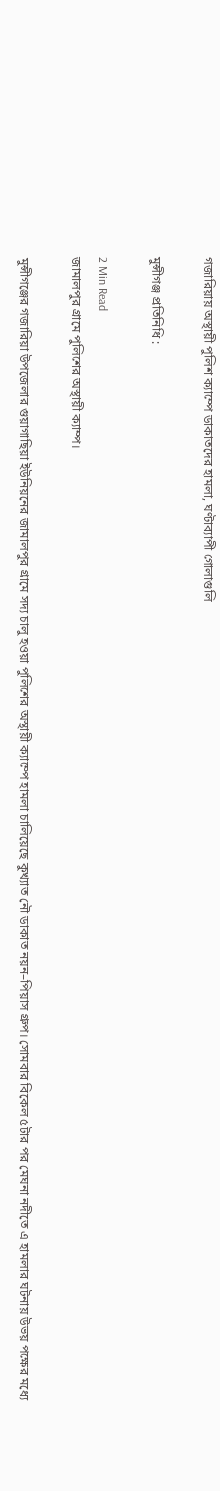গজারিয়ায় অস্থায়ী পুলিশ ক্যাম্পে ডাকাতদের হামলা, ঘণ্টাব্যাপী গোলাগুলি

মুন্সীগঞ্জ প্রতিনিধি :

2 Min Read
জামালপুর গ্রামে পুলিশের অস্থায়ী ক্যাম্প।

মুন্সীগঞ্জের গজারিয়া উপজেলার গুয়াগাছিয়া ইউনিয়নের জামালপুর গ্রামে সদ্য চালু হওয়া পুলিশের অস্থায়ী ক্যাম্পে হামলা চালিয়েছে কুখ্যাত নৌ ডাকাত নয়ন–পিয়াস গ্রুপ। সোমবার বিকেল ৫টার পর মেঘনা নদীতে এ হামলার ঘটনায় উভয় পক্ষের মধ্যে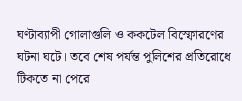ঘণ্টাব্যাপী গোলাগুলি ও ককটেল বিস্ফোরণের ঘটনা ঘটে। তবে শেষ পর্যন্ত পুলিশের প্রতিরোধে টিকতে না পেরে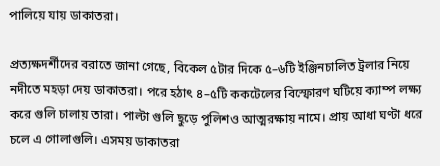পালিয়ে যায় ডাকাতরা।

প্রত্যক্ষদর্শীদের বরাতে জানা গেছে, বিকেল ৫টার দিকে ৫–৬টি ইঞ্জিনচালিত ট্রলার নিয়ে নদীতে মহড়া দেয় ডাকাতরা। পরে হঠাৎ ৪–৫টি ককটেলের বিস্ফোরণ ঘটিয়ে ক্যাম্প লক্ষ্য করে গুলি চালায় তারা। পাল্টা গুলি ছুড়ে পুলিশও আত্মরক্ষায় নামে। প্রায় আধা ঘণ্টা ধরে চলে এ গোলাগুলি। এসময় ডাকাতরা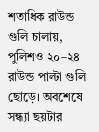শতাধিক রাউন্ড গুলি চালায়, পুলিশও ২০–২৪ রাউন্ড পাল্টা গুলি ছোড়ে। অবশেষে সন্ধ্যা ছয়টার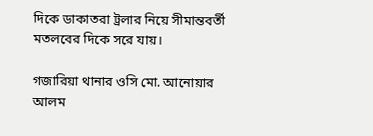দিকে ডাকাতরা ট্রলার নিয়ে সীমান্তবর্তী মতলবের দিকে সরে যায়।

গজারিয়া থানার ওসি মো. আনোয়ার আলম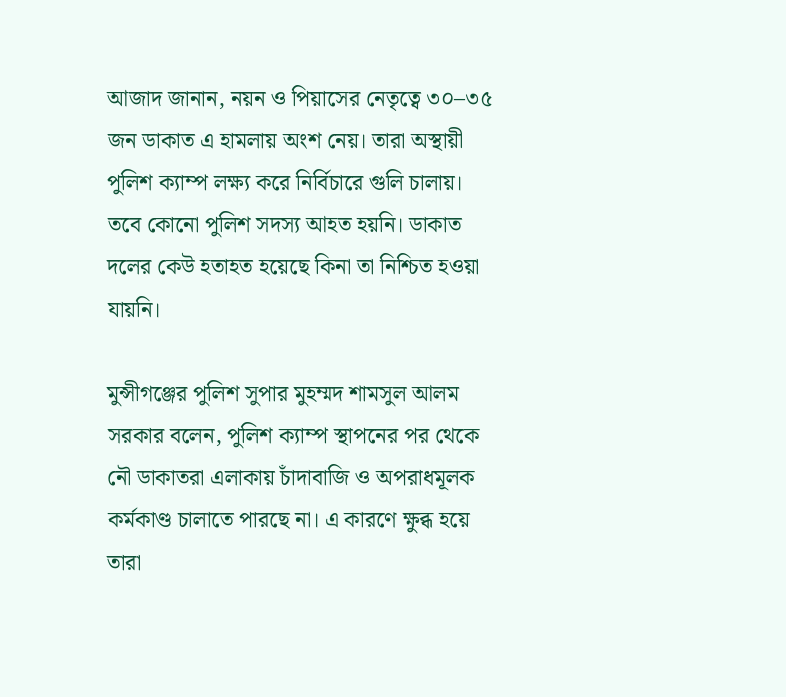আজাদ জানান, নয়ন ও পিয়াসের নেতৃত্বে ৩০–৩৫ জন ডাকাত এ হামলায় অংশ নেয়। তারা অস্থায়ী পুলিশ ক্যাম্প লক্ষ্য করে নির্বিচারে গুলি চালায়। তবে কোনো পুলিশ সদস্য আহত হয়নি। ডাকাত দলের কেউ হতাহত হয়েছে কিনা তা নিশ্চিত হওয়া যায়নি।

মুন্সীগঞ্জের পুলিশ সুপার মুহম্মদ শামসুল আলম সরকার বলেন, পুলিশ ক্যাম্প স্থাপনের পর থেকে নৌ ডাকাতরা এলাকায় চাঁদাবাজি ও অপরাধমূলক কর্মকাণ্ড চালাতে পারছে না। এ কারণে ক্ষুব্ধ হয়ে তারা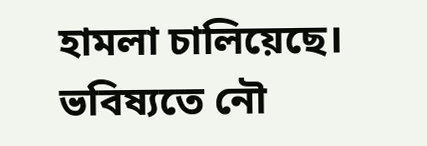হামলা চালিয়েছে। ভবিষ্যতে নৌ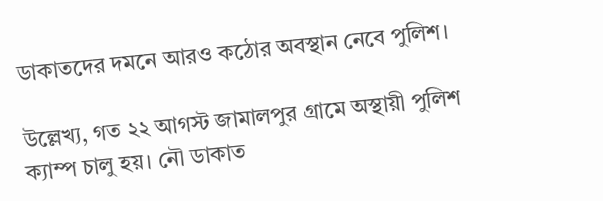ডাকাতদের দমনে আরও কঠোর অবস্থান নেবে পুলিশ।

উল্লেখ্য, গত ২২ আগস্ট জামালপুর গ্রামে অস্থায়ী পুলিশ ক্যাম্প চালু হয়। নৌ ডাকাত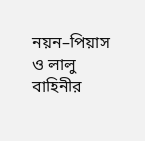নয়ন–পিয়াস ও লালু বাহিনীর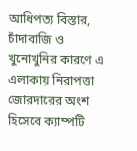আধিপত্য বিস্তার, চাঁদাবাজি ও খুনোখুনির কারণে এ এলাকায় নিরাপত্তা জোরদারের অংশ হিসেবে ক্যাম্পটি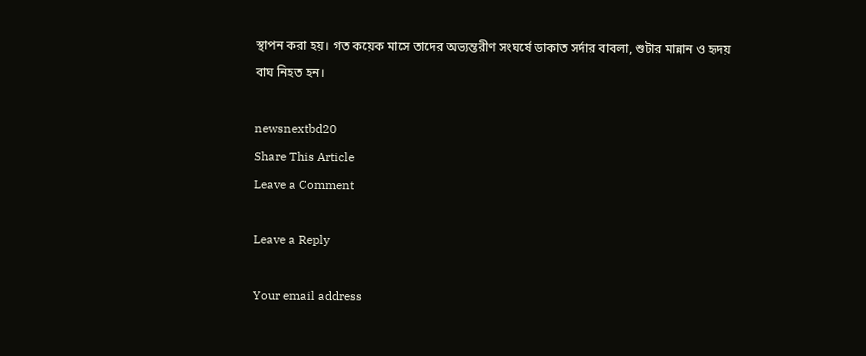স্থাপন করা হয়। গত কয়েক মাসে তাদের অভ্যন্তরীণ সংঘর্ষে ডাকাত সর্দার বাবলা, শুটার মান্নান ও হৃদয় বাঘ নিহত হন।

newsnextbd20
Share This Article
Leave a Comment

Leave a Reply

Your email address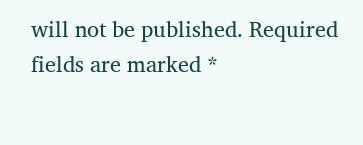will not be published. Required fields are marked *